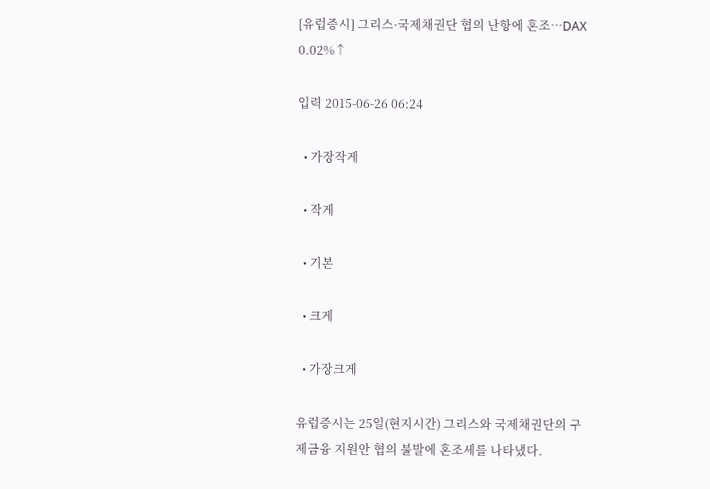[유럽증시] 그리스·국제채권단 협의 난항에 혼조…DAX 0.02%↑

입력 2015-06-26 06:24

  • 가장작게

  • 작게

  • 기본

  • 크게

  • 가장크게

유럽증시는 25일(현지시간) 그리스와 국제채권단의 구제금융 지원안 협의 불발에 혼조세를 나타냈다.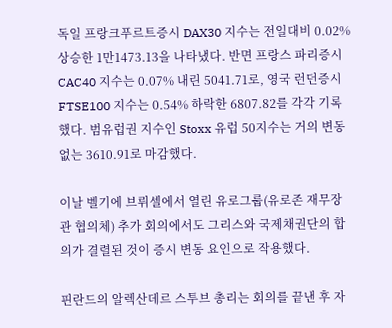독일 프랑크푸르트증시 DAX30 지수는 전일대비 0.02% 상승한 1만1473.13을 나타냈다. 반면 프랑스 파리증시 CAC40 지수는 0.07% 내린 5041.71로, 영국 런던증시 FTSE100 지수는 0.54% 하락한 6807.82를 각각 기록했다. 범유럽권 지수인 Stoxx 유럽 50지수는 거의 변동없는 3610.91로 마감했다.

이날 벨기에 브뤼셀에서 열린 유로그룹(유로존 재무장관 협의체) 추가 회의에서도 그리스와 국제채권단의 합의가 결렬된 것이 증시 변동 요인으로 작용했다.

핀란드의 알렉산데르 스투브 총리는 회의를 끝낸 후 자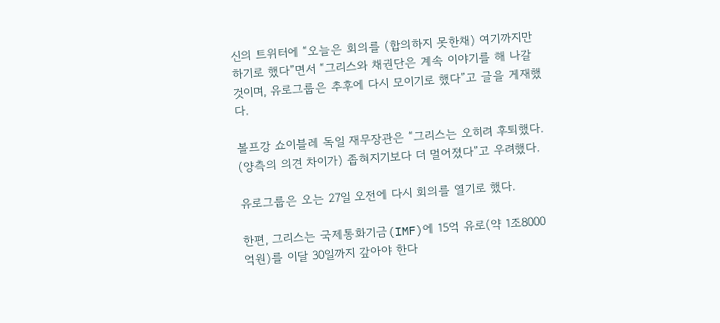신의 트위터에 “오늘은 회의를 (합의하지 못한채) 여기까지만 하기로 했다”면서 “그리스와 채권단은 계속 이야기를 해 나갈 것이며, 유로그룹은 추후에 다시 모이기로 했다”고 글을 게재했다.

볼프강 쇼이블레 독일 재무장관은 “그리스는 오히려 후퇴했다. (양측의 의견 차이가) 좁혀지기보다 더 멀어졌다”고 우려했다.

유로그룹은 오는 27일 오전에 다시 회의를 열기로 했다.

한편, 그리스는 국제통화기금(IMF)에 15억 유로(약 1조8000억원)를 이달 30일까지 갚아야 한다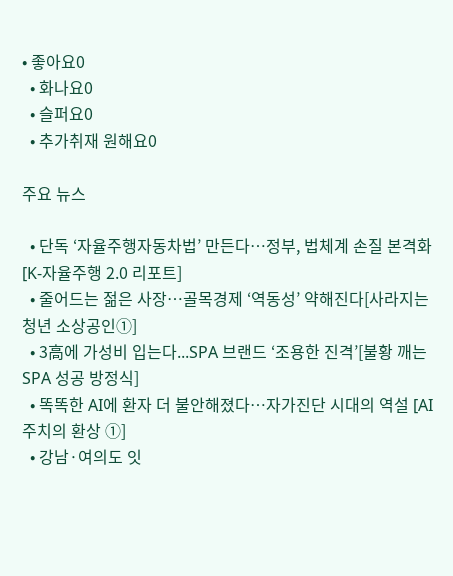• 좋아요0
  • 화나요0
  • 슬퍼요0
  • 추가취재 원해요0

주요 뉴스

  • 단독 ‘자율주행자동차법’ 만든다…정부, 법체계 손질 본격화 [K-자율주행 2.0 리포트]
  • 줄어드는 젊은 사장…골목경제 ‘역동성’ 약해진다[사라지는 청년 소상공인①]
  • 3高에 가성비 입는다...SPA 브랜드 ‘조용한 진격’[불황 깨는 SPA 성공 방정식]
  • 똑똑한 AI에 환자 더 불안해졌다…자가진단 시대의 역설 [AI 주치의 환상 ①]
  • 강남·여의도 잇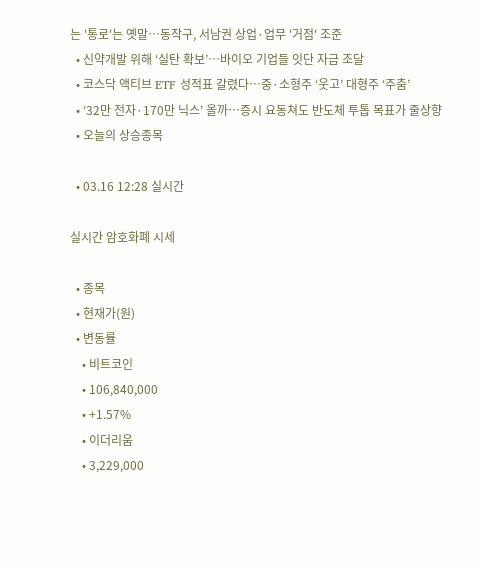는 '통로'는 옛말⋯동작구, 서남권 상업·업무 '거점' 조준
  • 신약개발 위해 ‘실탄 확보’…바이오 기업들 잇단 자금 조달
  • 코스닥 액티브 ETF 성적표 갈렸다…중·소형주 ‘웃고’ 대형주 ‘주춤’
  • ‘32만 전자·170만 닉스’ 올까…증시 요동쳐도 반도체 투톱 목표가 줄상향
  • 오늘의 상승종목

  • 03.16 12:28 실시간

실시간 암호화폐 시세

  • 종목
  • 현재가(원)
  • 변동률
    • 비트코인
    • 106,840,000
    • +1.57%
    • 이더리움
    • 3,229,000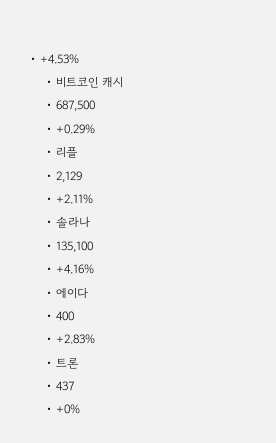• +4.53%
    • 비트코인 캐시
    • 687,500
    • +0.29%
    • 리플
    • 2,129
    • +2.11%
    • 솔라나
    • 135,100
    • +4.16%
    • 에이다
    • 400
    • +2.83%
    • 트론
    • 437
    • +0%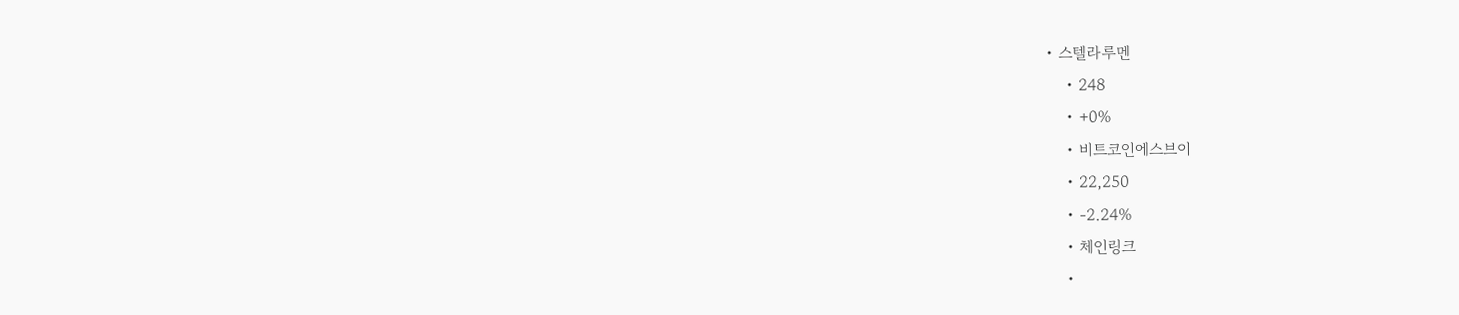• 스텔라루멘
    • 248
    • +0%
    • 비트코인에스브이
    • 22,250
    • -2.24%
    • 체인링크
    •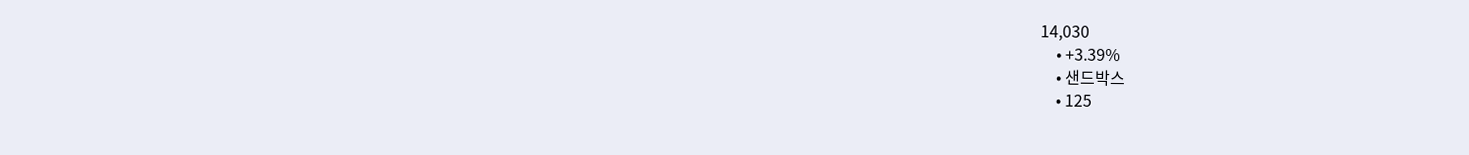14,030
    • +3.39%
    • 샌드박스
    • 125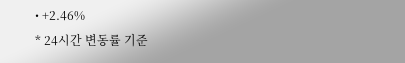• +2.46%
* 24시간 변동률 기준